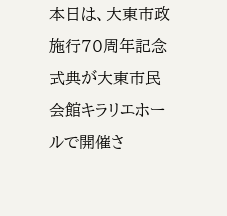本日は、大東市政施行70周年記念式典が大東市民会館キラリエホールで開催さ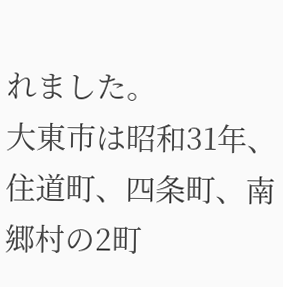れました。
大東市は昭和31年、住道町、四条町、南郷村の2町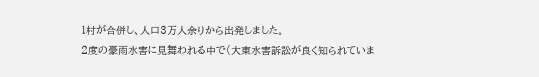1村が合併し、人口3万人余りから出発しました。
2度の豪雨水害に見舞われる中で(大東水害訴訟が良く知られていま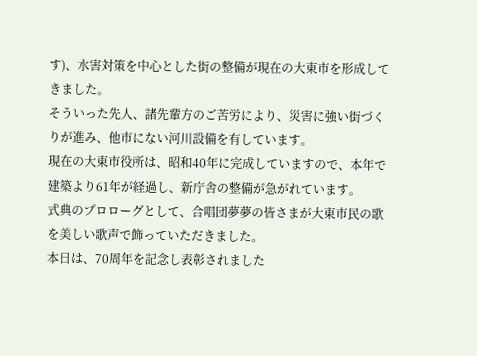す)、水害対策を中心とした街の整備が現在の大東市を形成してきました。
そういった先人、諸先輩方のご苦労により、災害に強い街づくりが進み、他市にない河川設備を有しています。
現在の大東市役所は、昭和40年に完成していますので、本年で建築より61年が経過し、新庁舎の整備が急がれています。
式典のプロローグとして、合唱団夢夢の皆さまが大東市民の歌を美しい歌声で飾っていただきました。
本日は、70周年を記念し表彰されました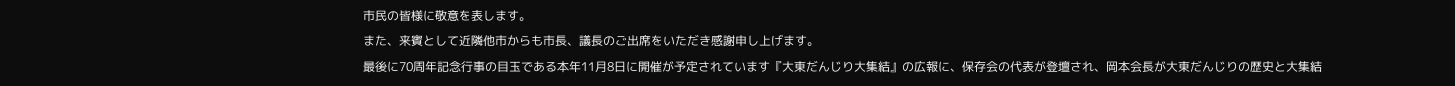市民の皆様に敬意を表します。
また、来賓として近隣他市からも市長、議長のご出席をいただき感謝申し上げます。
最後に70周年記念行事の目玉である本年11月8日に開催が予定されています『大東だんじり大集結』の広報に、保存会の代表が登壇され、岡本会長が大東だんじりの歴史と大集結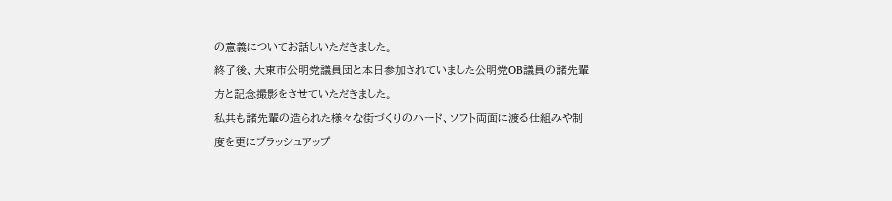の意義についてお話しいただきました。
終了後、大東市公明党議員団と本日参加されていました公明党OB議員の諸先輩方と記念撮影をさせていただきました。
私共も諸先輩の造られた様々な街づくりのハード、ソフト両面に渡る仕組みや制度を更にブラッシュアップ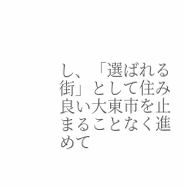し、「選ばれる街」として住み良い大東市を止まることなく進めて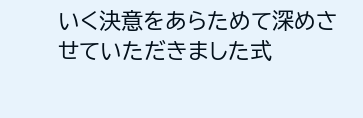いく決意をあらためて深めさせていただきました式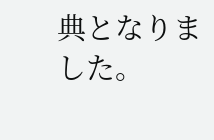典となりました。